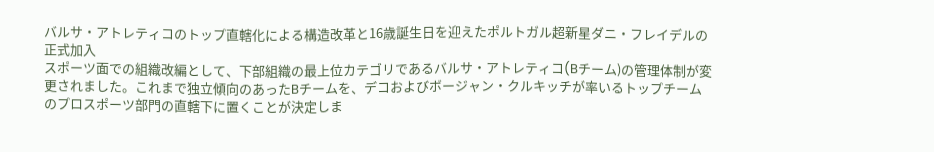バルサ・アトレティコのトップ直轄化による構造改革と16歳誕生日を迎えたポルトガル超新星ダニ・フレイデルの正式加入
スポーツ面での組織改編として、下部組織の最上位カテゴリであるバルサ・アトレティコ(Bチーム)の管理体制が変更されました。これまで独立傾向のあったBチームを、デコおよびボージャン・クルキッチが率いるトップチームのプロスポーツ部門の直轄下に置くことが決定しま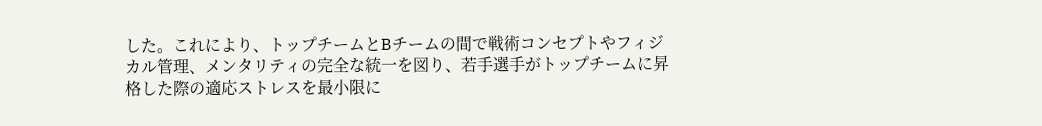した。これにより、トップチームとBチームの間で戦術コンセプトやフィジカル管理、メンタリティの完全な統一を図り、若手選手がトップチームに昇格した際の適応ストレスを最小限に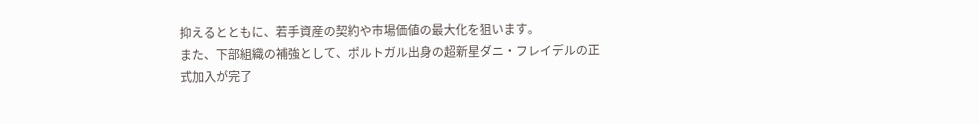抑えるとともに、若手資産の契約や市場価値の最大化を狙います。
また、下部組織の補強として、ポルトガル出身の超新星ダニ・フレイデルの正式加入が完了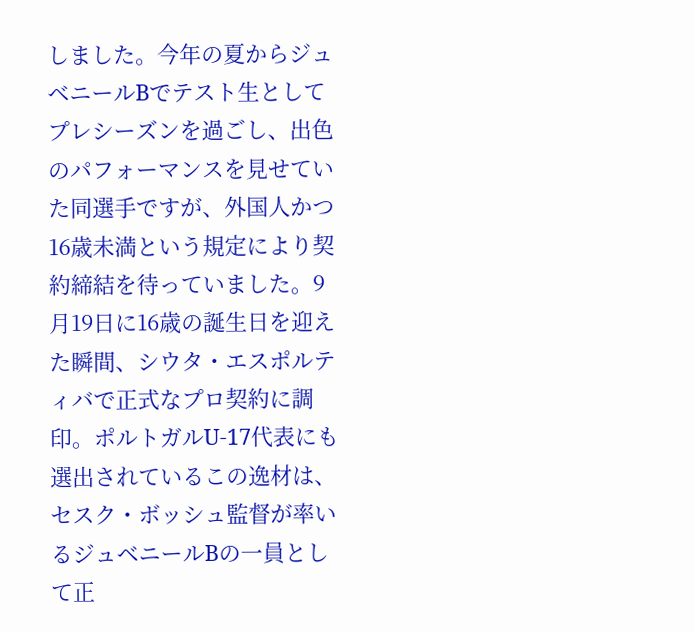しました。今年の夏からジュベニールBでテスト生としてプレシーズンを過ごし、出色のパフォーマンスを見せていた同選手ですが、外国人かつ16歳未満という規定により契約締結を待っていました。9月19日に16歳の誕生日を迎えた瞬間、シウタ・エスポルティバで正式なプロ契約に調印。ポルトガルU-17代表にも選出されているこの逸材は、セスク・ボッシュ監督が率いるジュベニールBの一員として正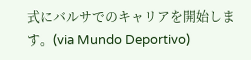式にバルサでのキャリアを開始します。(via Mundo Deportivo)